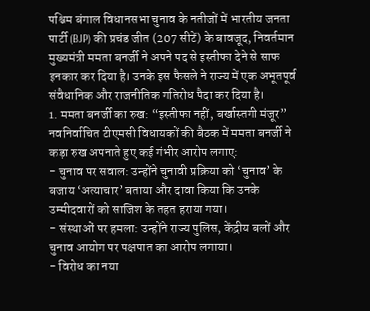पश्चिम बंगाल विधानसभा चुनाव के नतीजों में भारतीय जनता पार्टी (BJP) की प्रचंड जीत (207 सीटें) के बावजूद, निवर्तमान मुख्यमंत्री ममता बनर्जी ने अपने पद से इस्तीफा देने से साफ इनकार कर दिया है। उनके इस फैसले ने राज्य में एक अभूतपूर्व संवैधानिक और राजनीतिक गतिरोध पैदा कर दिया है।
1. ममता बनर्जी का रुख: “इस्तीफा नहीं, बर्खास्तगी मंजूर”
नवनिर्वाचित टीएमसी विधायकों की बैठक में ममता बनर्जी ने कड़ा रुख अपनाते हुए कई गंभीर आरोप लगाए:
- चुनाव पर सवाल: उन्होंने चुनावी प्रक्रिया को ‘चुनाव’ के बजाय ‘अत्याचार’ बताया और दावा किया कि उनके उम्मीदवारों को साजिश के तहत हराया गया।
- संस्थाओं पर हमला: उन्होंने राज्य पुलिस, केंद्रीय बलों और चुनाव आयोग पर पक्षपात का आरोप लगाया।
- विरोध का नया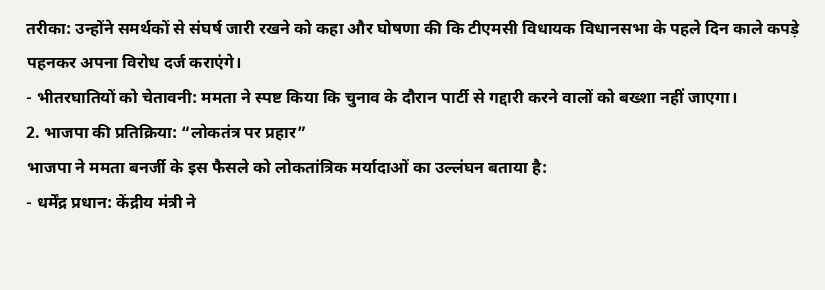तरीका: उन्होंने समर्थकों से संघर्ष जारी रखने को कहा और घोषणा की कि टीएमसी विधायक विधानसभा के पहले दिन काले कपड़े पहनकर अपना विरोध दर्ज कराएंगे।
- भीतरघातियों को चेतावनी: ममता ने स्पष्ट किया कि चुनाव के दौरान पार्टी से गद्दारी करने वालों को बख्शा नहीं जाएगा।
2. भाजपा की प्रतिक्रिया: “लोकतंत्र पर प्रहार”
भाजपा ने ममता बनर्जी के इस फैसले को लोकतांत्रिक मर्यादाओं का उल्लंघन बताया है:
- धर्मेंद्र प्रधान: केंद्रीय मंत्री ने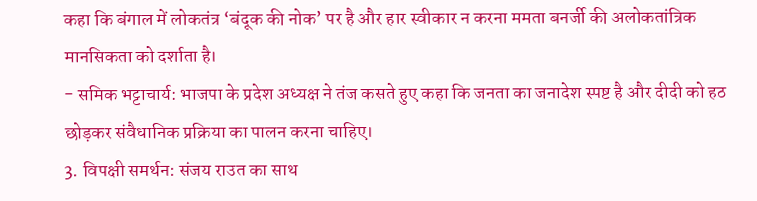कहा कि बंगाल में लोकतंत्र ‘बंदूक की नोक’ पर है और हार स्वीकार न करना ममता बनर्जी की अलोकतांत्रिक मानसिकता को दर्शाता है।
- समिक भट्टाचार्य: भाजपा के प्रदेश अध्यक्ष ने तंज कसते हुए कहा कि जनता का जनादेश स्पष्ट है और दीदी को हठ छोड़कर संवैधानिक प्रक्रिया का पालन करना चाहिए।
3. विपक्षी समर्थन: संजय राउत का साथ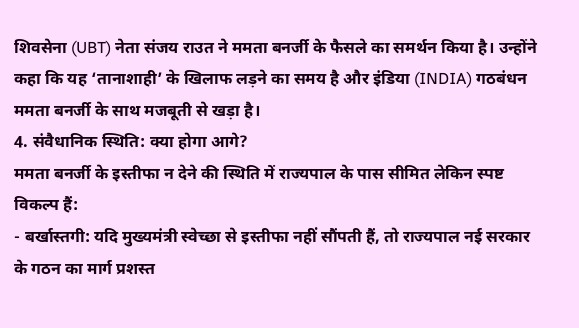शिवसेना (UBT) नेता संजय राउत ने ममता बनर्जी के फैसले का समर्थन किया है। उन्होंने कहा कि यह ‘तानाशाही’ के खिलाफ लड़ने का समय है और इंडिया (INDIA) गठबंधन ममता बनर्जी के साथ मजबूती से खड़ा है।
4. संवैधानिक स्थिति: क्या होगा आगे?
ममता बनर्जी के इस्तीफा न देने की स्थिति में राज्यपाल के पास सीमित लेकिन स्पष्ट विकल्प हैं:
- बर्खास्तगी: यदि मुख्यमंत्री स्वेच्छा से इस्तीफा नहीं सौंपती हैं, तो राज्यपाल नई सरकार के गठन का मार्ग प्रशस्त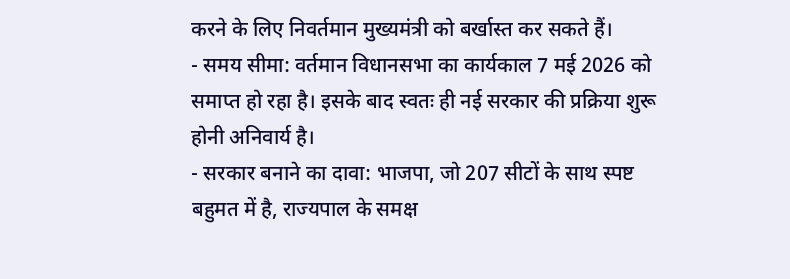करने के लिए निवर्तमान मुख्यमंत्री को बर्खास्त कर सकते हैं।
- समय सीमा: वर्तमान विधानसभा का कार्यकाल 7 मई 2026 को समाप्त हो रहा है। इसके बाद स्वतः ही नई सरकार की प्रक्रिया शुरू होनी अनिवार्य है।
- सरकार बनाने का दावा: भाजपा, जो 207 सीटों के साथ स्पष्ट बहुमत में है, राज्यपाल के समक्ष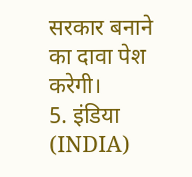सरकार बनाने का दावा पेश करेगी।
5. इंडिया (INDIA)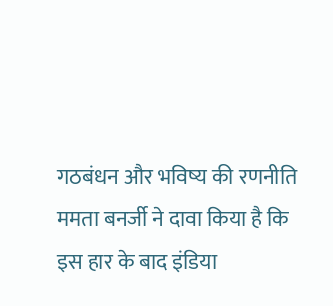गठबंधन और भविष्य की रणनीति
ममता बनर्जी ने दावा किया है कि इस हार के बाद इंडिया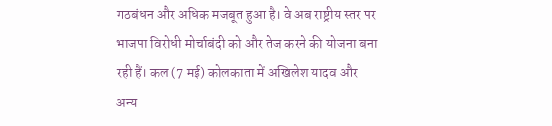गठबंधन और अधिक मजबूत हुआ है। वे अब राष्ट्रीय स्तर पर भाजपा विरोधी मोर्चाबंदी को और तेज करने की योजना बना रही हैं। कल (7 मई) कोलकाता में अखिलेश यादव और अन्य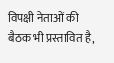विपक्षी नेताओं की बैठक भी प्रस्तावित है,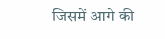जिसमें आगे की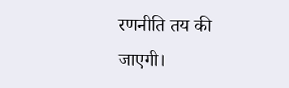रणनीति तय की जाएगी।